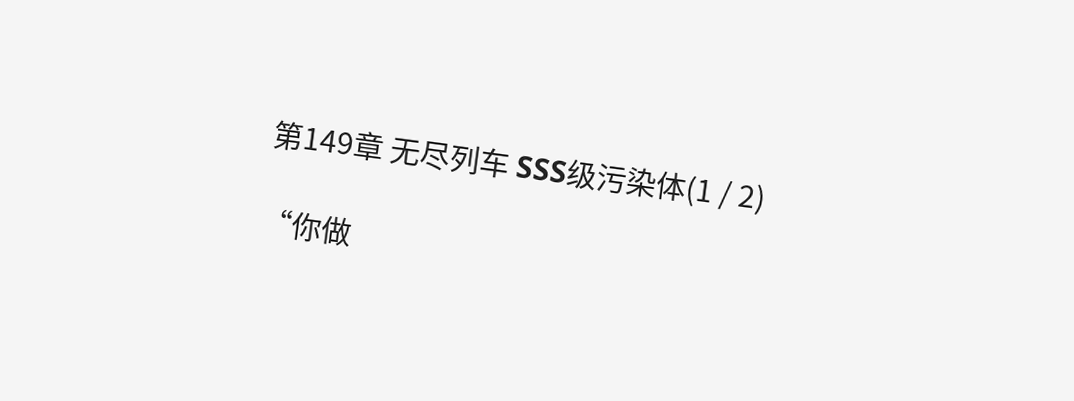第149章 无尽列车 SSS级污染体(1 / 2)

“你做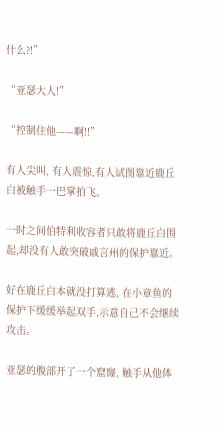什么?!”

“亚瑟大人!”

“控制住他——啊!!”

有人尖叫, 有人震惊,有人试图靠近鹿丘白被触手一巴掌拍飞。

一时之间伯特利收容者只敢将鹿丘白围起,却没有人敢突破戚言州的保护靠近。

好在鹿丘白本就没打算逃, 在小章鱼的保护下缓缓举起双手,示意自己不会继续攻击。

亚瑟的腹部开了一个窟窿, 触手从他体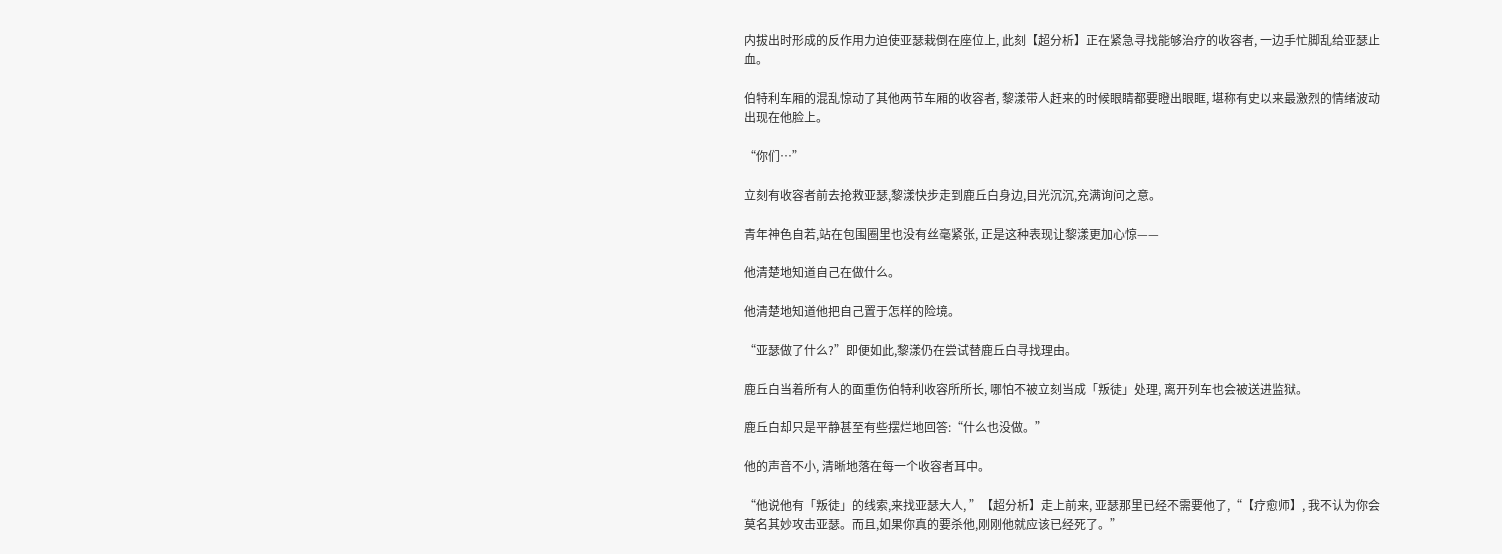内拔出时形成的反作用力迫使亚瑟栽倒在座位上, 此刻【超分析】正在紧急寻找能够治疗的收容者, 一边手忙脚乱给亚瑟止血。

伯特利车厢的混乱惊动了其他两节车厢的收容者, 黎漾带人赶来的时候眼睛都要瞪出眼眶, 堪称有史以来最激烈的情绪波动出现在他脸上。

“你们…”

立刻有收容者前去抢救亚瑟,黎漾快步走到鹿丘白身边,目光沉沉,充满询问之意。

青年神色自若,站在包围圈里也没有丝毫紧张, 正是这种表现让黎漾更加心惊——

他清楚地知道自己在做什么。

他清楚地知道他把自己置于怎样的险境。

“亚瑟做了什么?”即便如此,黎漾仍在尝试替鹿丘白寻找理由。

鹿丘白当着所有人的面重伤伯特利收容所所长, 哪怕不被立刻当成「叛徒」处理, 离开列车也会被送进监狱。

鹿丘白却只是平静甚至有些摆烂地回答:“什么也没做。”

他的声音不小, 清晰地落在每一个收容者耳中。

“他说他有「叛徒」的线索,来找亚瑟大人, ”【超分析】走上前来, 亚瑟那里已经不需要他了,“【疗愈师】, 我不认为你会莫名其妙攻击亚瑟。而且,如果你真的要杀他,刚刚他就应该已经死了。”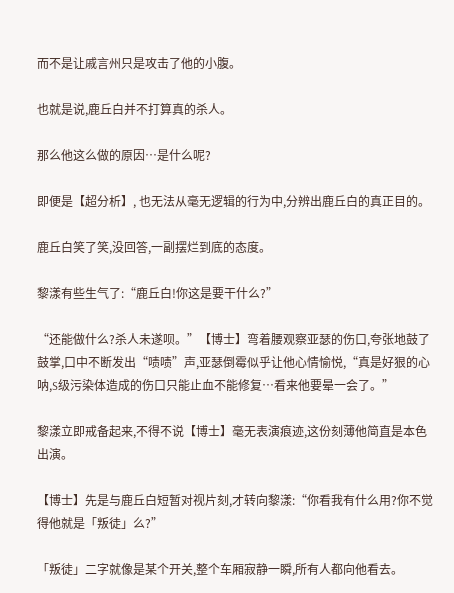而不是让戚言州只是攻击了他的小腹。

也就是说,鹿丘白并不打算真的杀人。

那么他这么做的原因…是什么呢?

即便是【超分析】, 也无法从毫无逻辑的行为中,分辨出鹿丘白的真正目的。

鹿丘白笑了笑,没回答,一副摆烂到底的态度。

黎漾有些生气了:“鹿丘白!你这是要干什么?”

“还能做什么?杀人未遂呗。”【博士】弯着腰观察亚瑟的伤口,夸张地鼓了鼓掌,口中不断发出“啧啧”声,亚瑟倒霉似乎让他心情愉悦,“真是好狠的心呐,S级污染体造成的伤口只能止血不能修复…看来他要晕一会了。”

黎漾立即戒备起来,不得不说【博士】毫无表演痕迹,这份刻薄他简直是本色出演。

【博士】先是与鹿丘白短暂对视片刻,才转向黎漾:“你看我有什么用?你不觉得他就是「叛徒」么?”

「叛徒」二字就像是某个开关,整个车厢寂静一瞬,所有人都向他看去。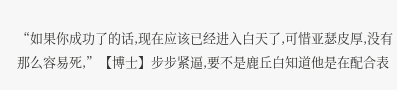“如果你成功了的话,现在应该已经进入白天了,可惜亚瑟皮厚,没有那么容易死,”【博士】步步紧逼,要不是鹿丘白知道他是在配合表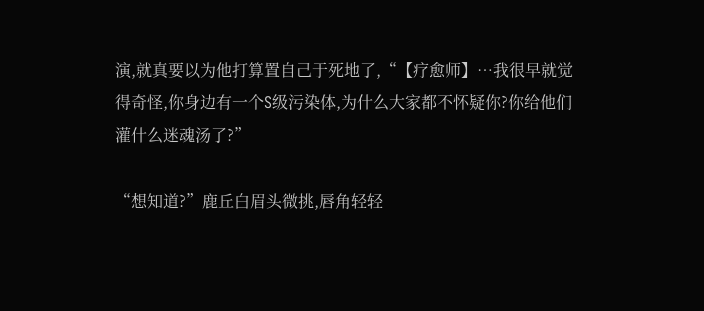演,就真要以为他打算置自己于死地了,“【疗愈师】…我很早就觉得奇怪,你身边有一个S级污染体,为什么大家都不怀疑你?你给他们灌什么迷魂汤了?”

“想知道?”鹿丘白眉头微挑,唇角轻轻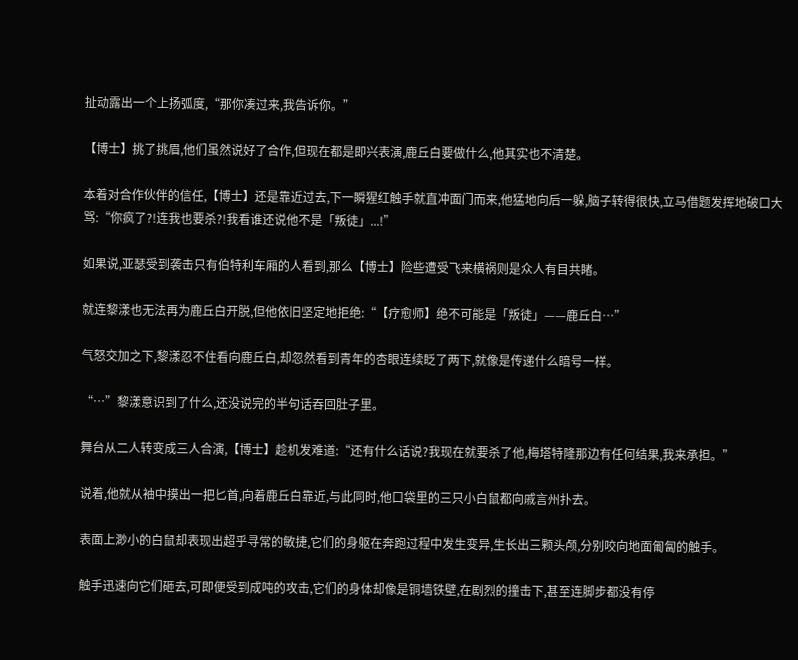扯动露出一个上扬弧度,“那你凑过来,我告诉你。”

【博士】挑了挑眉,他们虽然说好了合作,但现在都是即兴表演,鹿丘白要做什么,他其实也不清楚。

本着对合作伙伴的信任,【博士】还是靠近过去,下一瞬猩红触手就直冲面门而来,他猛地向后一躲,脑子转得很快,立马借题发挥地破口大骂:“你疯了?!连我也要杀?!我看谁还说他不是「叛徒」...!”

如果说,亚瑟受到袭击只有伯特利车厢的人看到,那么【博士】险些遭受飞来横祸则是众人有目共睹。

就连黎漾也无法再为鹿丘白开脱,但他依旧坚定地拒绝:“【疗愈师】绝不可能是「叛徒」——鹿丘白…”

气怒交加之下,黎漾忍不住看向鹿丘白,却忽然看到青年的杏眼连续眨了两下,就像是传递什么暗号一样。

“…”黎漾意识到了什么,还没说完的半句话吞回肚子里。

舞台从二人转变成三人合演,【博士】趁机发难道:“还有什么话说?我现在就要杀了他,梅塔特隆那边有任何结果,我来承担。”

说着,他就从袖中摸出一把匕首,向着鹿丘白靠近,与此同时,他口袋里的三只小白鼠都向戚言州扑去。

表面上渺小的白鼠却表现出超乎寻常的敏捷,它们的身躯在奔跑过程中发生变异,生长出三颗头颅,分别咬向地面匍匐的触手。

触手迅速向它们砸去,可即便受到成吨的攻击,它们的身体却像是铜墙铁壁,在剧烈的撞击下,甚至连脚步都没有停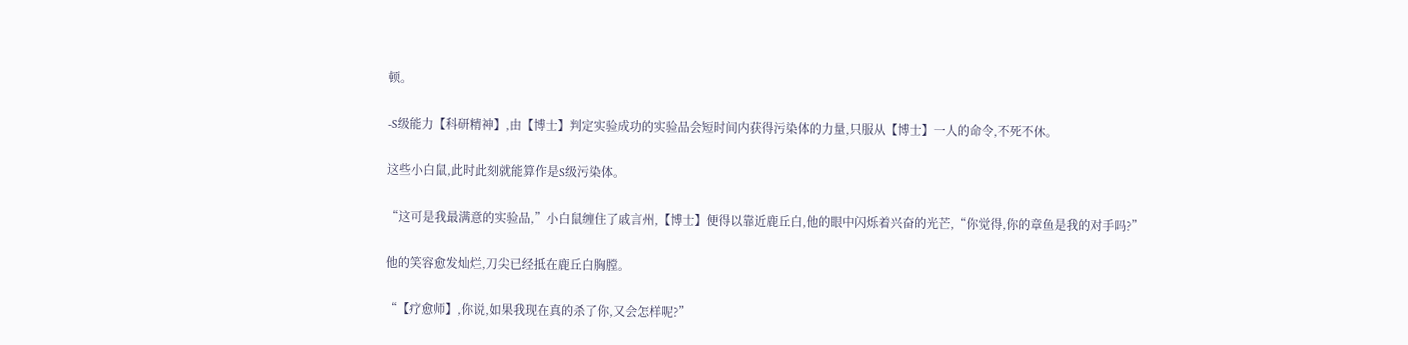顿。

-S级能力【科研精神】,由【博士】判定实验成功的实验品会短时间内获得污染体的力量,只服从【博士】一人的命令,不死不休。

这些小白鼠,此时此刻就能算作是S级污染体。

“这可是我最满意的实验品,”小白鼠缠住了戚言州,【博士】便得以靠近鹿丘白,他的眼中闪烁着兴奋的光芒,“你觉得,你的章鱼是我的对手吗?”

他的笑容愈发灿烂,刀尖已经抵在鹿丘白胸膛。

“【疗愈师】,你说,如果我现在真的杀了你,又会怎样呢?”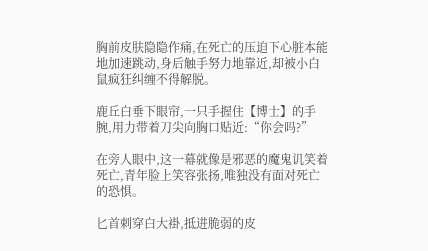胸前皮肤隐隐作痛,在死亡的压迫下心脏本能地加速跳动,身后触手努力地靠近,却被小白鼠疯狂纠缠不得解脱。

鹿丘白垂下眼帘,一只手握住【博士】的手腕,用力带着刀尖向胸口贴近:“你会吗?”

在旁人眼中,这一幕就像是邪恶的魔鬼讥笑着死亡,青年脸上笑容张扬,唯独没有面对死亡的恐惧。

匕首刺穿白大褂,抵进脆弱的皮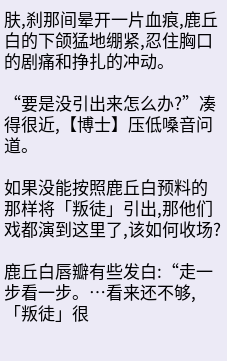肤,刹那间晕开一片血痕,鹿丘白的下颌猛地绷紧,忍住胸口的剧痛和挣扎的冲动。

“要是没引出来怎么办?”凑得很近,【博士】压低嗓音问道。

如果没能按照鹿丘白预料的那样将「叛徒」引出,那他们戏都演到这里了,该如何收场?

鹿丘白唇瓣有些发白:“走一步看一步。…看来还不够,「叛徒」很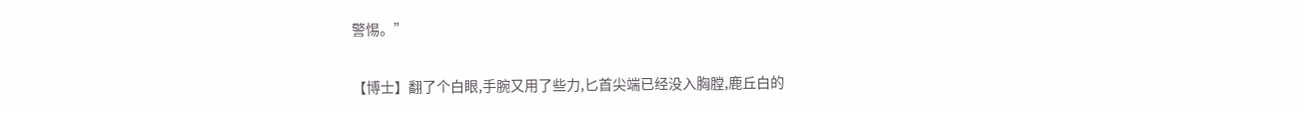警惕。”

【博士】翻了个白眼,手腕又用了些力,匕首尖端已经没入胸膛,鹿丘白的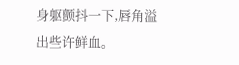身躯颤抖一下,唇角溢出些许鲜血。